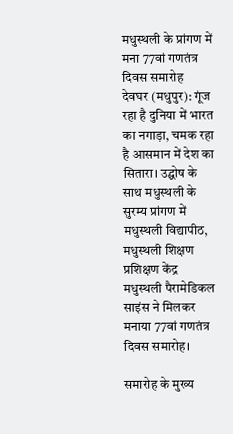मधुस्थली के प्रांगण में मना 77वां गणतंत्र दिवस समारोह
देवघर (मधुपुर): गूंज रहा है दुनिया में भारत का नगाड़ा, चमक रहा है आसमान में देश का सितारा। उद्घोष के साथ मधुस्थली के सुरम्य प्रांगण में मधुस्थली विद्यापीठ, मधुस्थली शिक्षण प्रशिक्षण केंद्र मधुस्थली पैरामेडिकल साइंस ने मिलकर मनाया 77वां गणतंत्र दिवस समारोह।

समारोह के मुख्य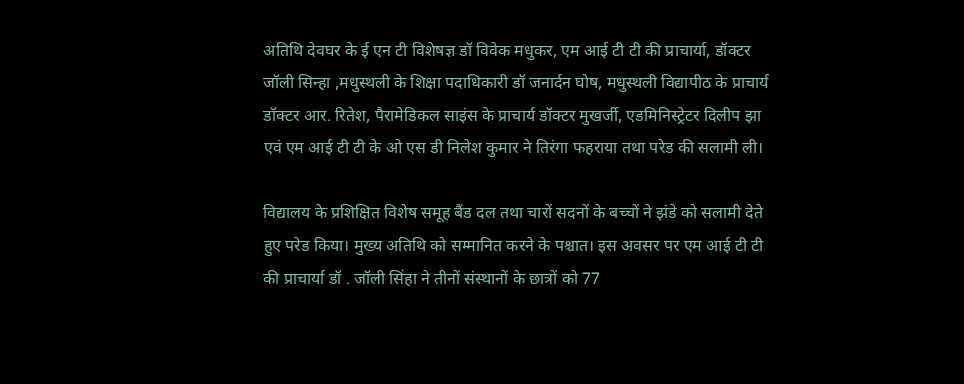अतिथि देवघर के ई एन टी विशेषज्ञ डॉ विवेक मधुकर, एम आई टी टी की प्राचार्या, डॉक्टर जॉली सिन्हा ,मधुस्थली के शिक्षा पदाधिकारी डॉ जनार्दन घोष, मधुस्थली विद्यापीठ के प्राचार्य डॉक्टर आर. रितेश, पैरामेडिकल साइंस के प्राचार्य डॉक्टर मुखर्जी, एडमिनिस्ट्रेटर दिलीप झा एवं एम आई टी टी के ओ एस डी निलेश कुमार ने तिरंगा फहराया तथा परेड की सलामी ली।

विद्यालय के प्रशिक्षित विशेष समूह बैंड दल तथा चारों सदनों के बच्चों ने झंडे को सलामी देते हुए परेड किया। मुख्य अतिथि को सम्मानित करने के पश्चात। इस अवसर पर एम आई टी टी की प्राचार्या डॉ . जॉली सिंहा ने तीनों संस्थानों के छात्रों को 77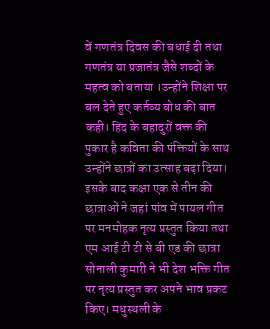वें गणतंत्र दिवस की बधाई दी तथा गणतंत्र या प्रजातंत्र जैसे शब्दों के महत्व को बताया ।उन्होंने शिक्षा पर बल देते हुए कर्तव्य बोध की बात कही। हिंद के बहादुरों वक्त की पुकार है कविता की पंक्तियों के साथ उन्होंने छात्रों का उत्साह बढ़ा दिया। इसके बाद कक्षा एक से तीन की छात्राओं ने जहां पांव में पायल गीत पर मनमोहक नृत्य प्रस्तुत किया तथा एम आई टी टी से बी एड की छात्रा सोनाली कुमारी ने भी देश भक्ति गीत पर नृत्य प्रस्तुत कर अपने भाव प्रकट किए। मधुस्थली के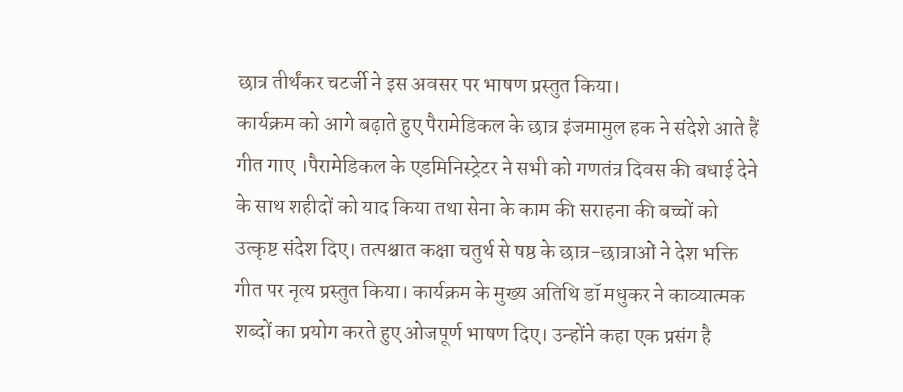छात्र तीर्थंकर चटर्जी ने इस अवसर पर भाषण प्रस्तुत किया।
कार्यक्रम को आगे बढ़ाते हुए पैरामेडिकल के छात्र इंजमामुल हक ने संदेशे आते हैं गीत गाए ।पैरामेडिकल के एडमिनिस्ट्रेटर ने सभी को गणतंत्र दिवस की बधाई देने के साथ शहीदों को याद किया तथा सेना के काम की सराहना की बच्चों को उत्कृष्ट संदेश दिए। तत्पश्चात कक्षा चतुर्थ से षष्ठ के छात्र-छात्राओं ने देश भक्ति गीत पर नृत्य प्रस्तुत किया। कार्यक्रम के मुख्य अतिथि डॉ मधुकर ने काव्यात्मक शब्दों का प्रयोग करते हुए ओजपूर्ण भाषण दिए। उन्होंने कहा एक प्रसंग है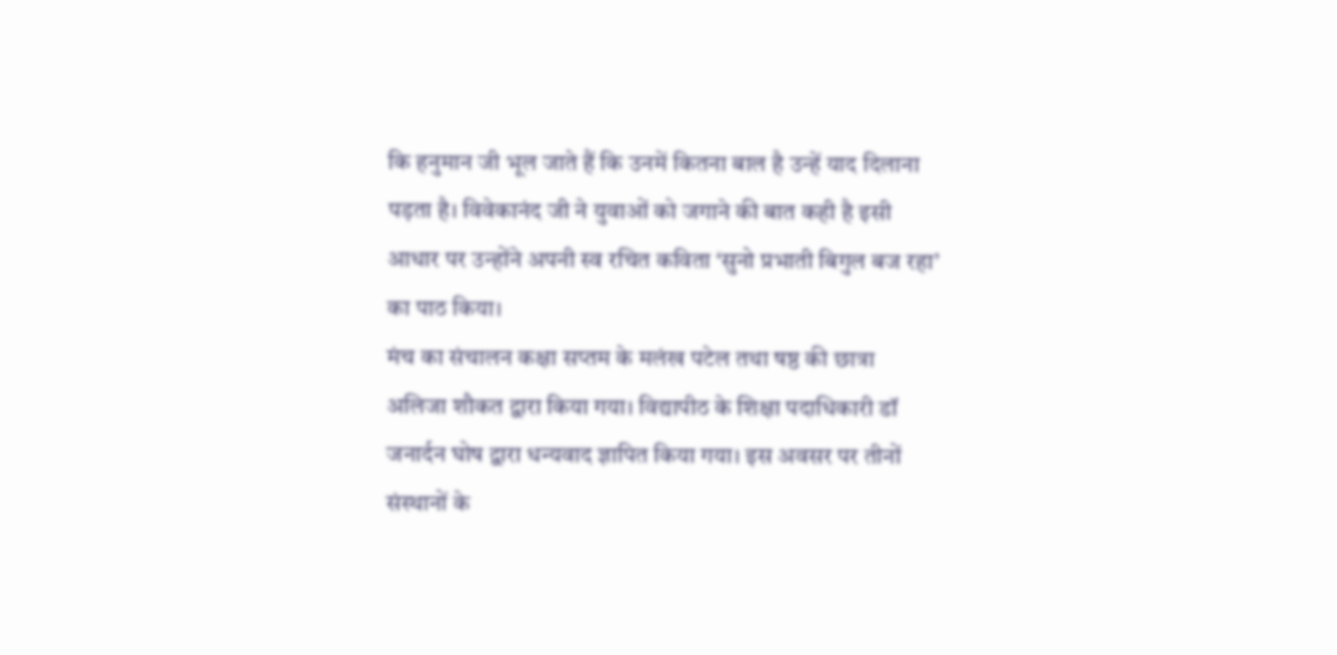कि हनुमान जी भूल जाते हैं कि उनमें कितना बाल है उन्हें याद दिलाना पड़ता है। विवेकानंद जी ने युवाओं को जगाने की बात कही है इसी आधार पर उन्होंने अपनी स्व रचित कविता ‘सुनो प्रभाती बिगुल बज रहा’ का पाठ किया।
मंच का संचालन कक्षा सप्तम के मलंख पटेल तथा षष्ठ की छात्रा अलिजा शौकत द्वारा किया गया। विद्यापीठ के शिक्षा पदाधिकारी डॉ जनार्दन घोष द्वारा धन्यवाद ज्ञापित किया गया। इस अवसर पर तीनों संस्थानों के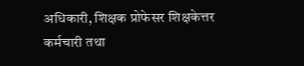अधिकारी, शिक्षक प्रोफेसर शिक्षकेत्तर कर्मचारी तथा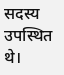सदस्य उपस्थित थे।